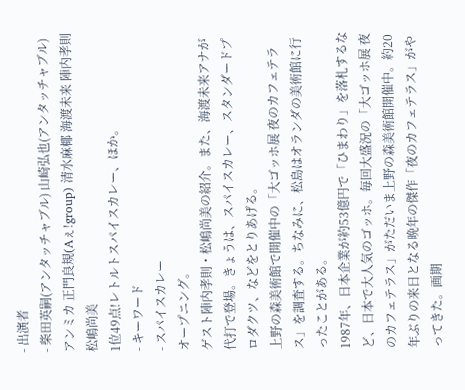- 出演者
- 柴田英嗣(アンタッチャブル) 山崎弘也(アンタッチャブル) アンミカ 正門良規(Aぇ!group) 清水麻椰 海渡未来 陣内孝則 松嶋尚美
1位49点!レトルトスパイスカレー、ほか。
- キーワード
- スパイスカレー
オープニング。
ゲスト陣内孝則・松嶋尚美の紹介。また、海渡未来アナが代打で登場。きょうは、スパイスカレー、スタンダードプロダクツ、などをとりあげる。
上野の森美術館で開催中の「大ゴッホ展 夜のカフェテラス」を調査する。ちなみに、松島はオランダの美術館に行ったことがある。
1987年、日本企業が約53億円で「ひまわり」を落札するなど、日本で大人気のゴッホ。毎回大盛況の「大ゴッホ展 夜のカフェテラス」がただいま上野の森美術館開催中。約20年ぶりの来日となる晩年の傑作「夜のカフェテラス」がやってきた。画期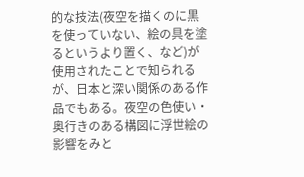的な技法(夜空を描くのに黒を使っていない、絵の具を塗るというより置く、など)が使用されたことで知られるが、日本と深い関係のある作品でもある。夜空の色使い・奥行きのある構図に浮世絵の影響をみと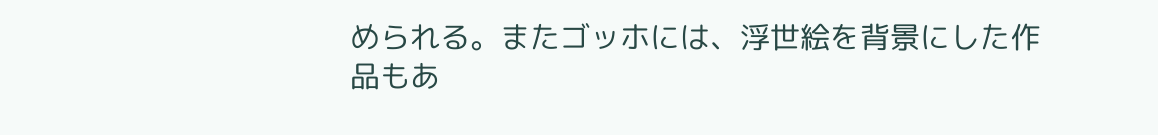められる。またゴッホには、浮世絵を背景にした作品もあ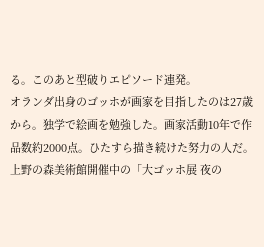る。このあと型破りエピソード連発。
オランダ出身のゴッホが画家を目指したのは27歳から。独学で絵画を勉強した。画家活動10年で作品数約2000点。ひたすら描き続けた努力の人だ。上野の森美術館開催中の「大ゴッホ展 夜の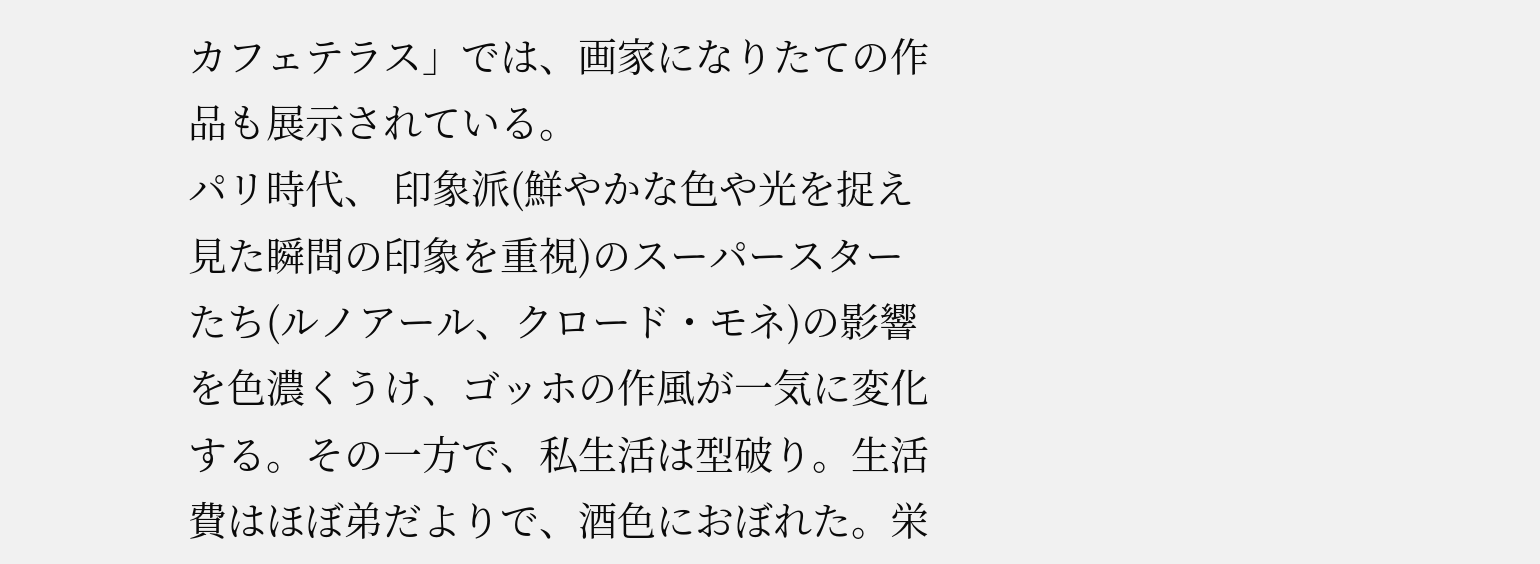カフェテラス」では、画家になりたての作品も展示されている。
パリ時代、 印象派(鮮やかな色や光を捉え見た瞬間の印象を重視)のスーパースターたち(ルノアール、クロード・モネ)の影響を色濃くうけ、ゴッホの作風が一気に変化する。その一方で、私生活は型破り。生活費はほぼ弟だよりで、酒色におぼれた。栄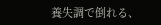養失調で倒れる、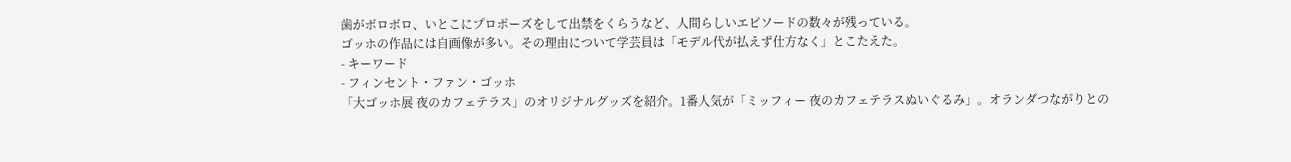歯がボロボロ、いとこにプロポーズをして出禁をくらうなど、人間らしいエピソードの数々が残っている。
ゴッホの作品には自画像が多い。その理由について学芸員は「モデル代が払えず仕方なく」とこたえた。
- キーワード
- フィンセント・ファン・ゴッホ
「大ゴッホ展 夜のカフェテラス」のオリジナルグッズを紹介。1番人気が「ミッフィー 夜のカフェテラスぬいぐるみ」。オランダつながりとの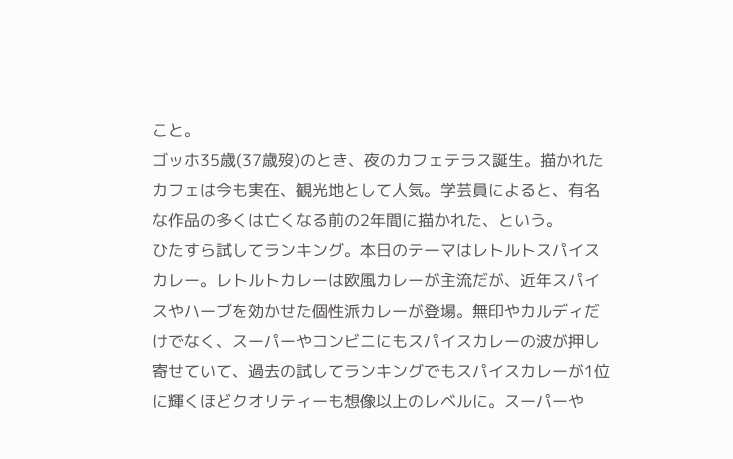こと。
ゴッホ35歳(37歳歿)のとき、夜のカフェテラス誕生。描かれたカフェは今も実在、観光地として人気。学芸員によると、有名な作品の多くは亡くなる前の2年間に描かれた、という。
ひたすら試してランキング。本日のテーマはレトルトスパイスカレー。レトルトカレーは欧風カレーが主流だが、近年スパイスやハーブを効かせた個性派カレーが登場。無印やカルディだけでなく、スーパーやコンビニにもスパイスカレーの波が押し寄せていて、過去の試してランキングでもスパイスカレーが1位に輝くほどクオリティーも想像以上のレベルに。スーパーや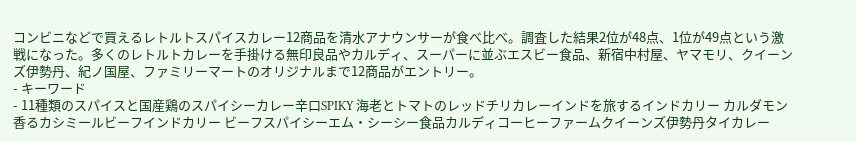コンビニなどで買えるレトルトスパイスカレー12商品を清水アナウンサーが食べ比べ。調査した結果2位が48点、1位が49点という激戦になった。多くのレトルトカレーを手掛ける無印良品やカルディ、スーパーに並ぶエスビー食品、新宿中村屋、ヤマモリ、クイーンズ伊勢丹、紀ノ国屋、ファミリーマートのオリジナルまで12商品がエントリー。
- キーワード
- 11種類のスパイスと国産鶏のスパイシーカレー辛口SPIKY 海老とトマトのレッドチリカレーインドを旅するインドカリー カルダモン香るカシミールビーフインドカリー ビーフスパイシーエム・シーシー食品カルディコーヒーファームクイーンズ伊勢丹タイカレー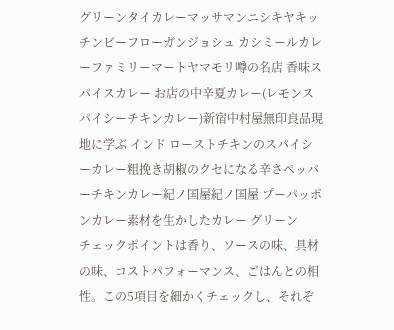グリーンタイカレーマッサマンニシキヤキッチンビーフローガンジョシュ カシミールカレーファミリーマートヤマモリ噂の名店 香味スパイスカレー お店の中辛夏カレー(レモンスパイシーチキンカレー)新宿中村屋無印良品現地に学ぶ インド ローストチキンのスパイシーカレー粗挽き胡椒のクセになる辛さペッパーチキンカレー紀ノ国屋紀ノ国屋 プーパッポンカレー素材を生かしたカレー グリーン
チェックポイントは香り、ソースの味、具材の味、コストパフォーマンス、ごはんとの相性。この5項目を細かくチェックし、それぞ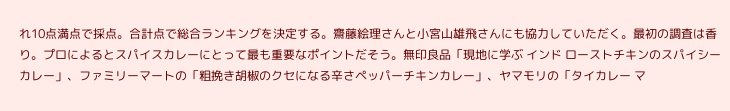れ10点満点で採点。合計点で総合ランキングを決定する。齋藤絵理さんと小宮山雄飛さんにも協力していただく。最初の調査は香り。プロによるとスパイスカレーにとって最も重要なポイントだそう。無印良品「現地に学ぶ インド ローストチキンのスパイシーカレー」、ファミリーマートの「粗挽き胡椒のクセになる辛さペッパーチキンカレー」、ヤマモリの「タイカレー マ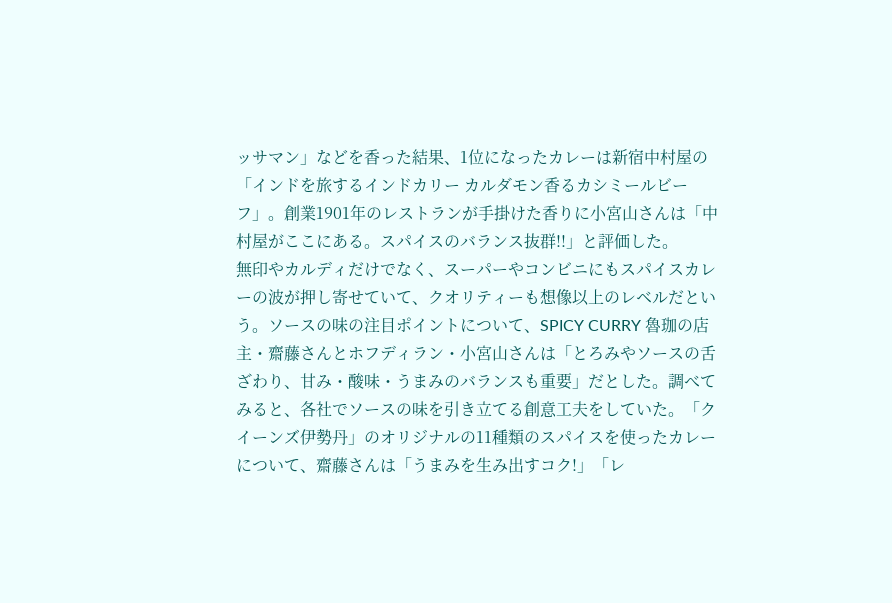ッサマン」などを香った結果、1位になったカレーは新宿中村屋の「インドを旅するインドカリー カルダモン香るカシミールビーフ」。創業1901年のレストランが手掛けた香りに小宮山さんは「中村屋がここにある。スパイスのバランス抜群!!」と評価した。
無印やカルディだけでなく、スーパーやコンビニにもスパイスカレーの波が押し寄せていて、クオリティーも想像以上のレベルだという。ソースの味の注目ポイントについて、SPICY CURRY 魯珈の店主・齋藤さんとホフディラン・小宮山さんは「とろみやソースの舌ざわり、甘み・酸味・うまみのバランスも重要」だとした。調べてみると、各社でソースの味を引き立てる創意工夫をしていた。「クイーンズ伊勢丹」のオリジナルの11種類のスパイスを使ったカレーについて、齋藤さんは「うまみを生み出すコク!」「レ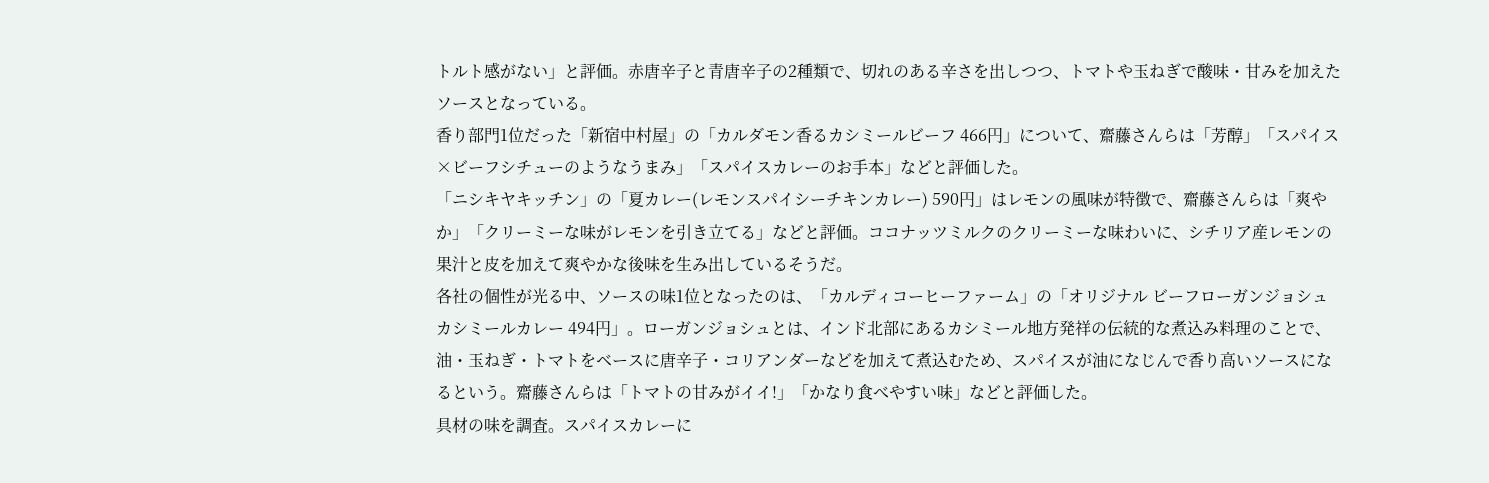トルト感がない」と評価。赤唐辛子と青唐辛子の2種類で、切れのある辛さを出しつつ、トマトや玉ねぎで酸味・甘みを加えたソースとなっている。
香り部門1位だった「新宿中村屋」の「カルダモン香るカシミールビーフ 466円」について、齋藤さんらは「芳醇」「スパイス×ビーフシチューのようなうまみ」「スパイスカレーのお手本」などと評価した。
「ニシキヤキッチン」の「夏カレー(レモンスパイシーチキンカレー) 590円」はレモンの風味が特徴で、齋藤さんらは「爽やか」「クリーミーな味がレモンを引き立てる」などと評価。ココナッツミルクのクリーミーな味わいに、シチリア産レモンの果汁と皮を加えて爽やかな後味を生み出しているそうだ。
各社の個性が光る中、ソースの味1位となったのは、「カルディコーヒーファーム」の「オリジナル ビーフローガンジョシュ カシミールカレー 494円」。ローガンジョシュとは、インド北部にあるカシミール地方発祥の伝統的な煮込み料理のことで、油・玉ねぎ・トマトをベースに唐辛子・コリアンダーなどを加えて煮込むため、スパイスが油になじんで香り高いソースになるという。齋藤さんらは「トマトの甘みがイイ!」「かなり食べやすい味」などと評価した。
具材の味を調査。スパイスカレーに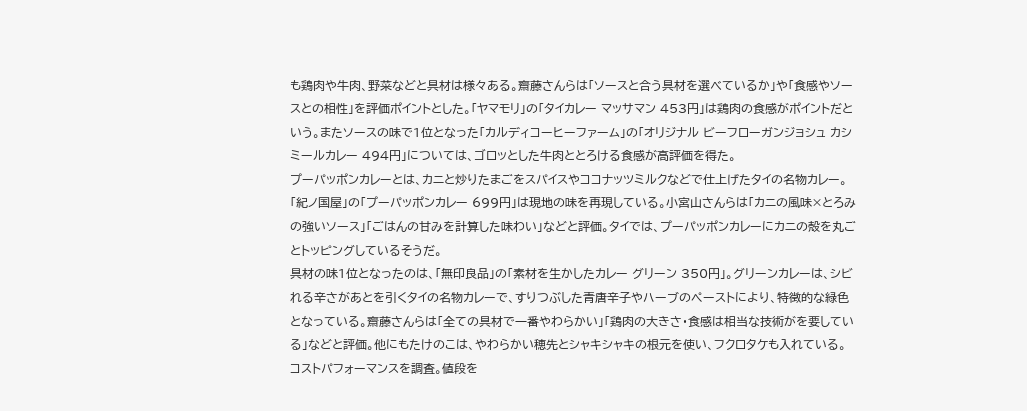も鶏肉や牛肉、野菜などと具材は様々ある。齋藤さんらは「ソースと合う具材を選べているか」や「食感やソースとの相性」を評価ポイントとした。「ヤマモリ」の「タイカレー マッサマン 453円」は鶏肉の食感がポイントだという。またソースの味で1位となった「カルディコーヒーファーム」の「オリジナル ビーフローガンジョシュ カシミールカレー 494円」については、ゴロッとした牛肉ととろける食感が高評価を得た。
プーパッポンカレーとは、カニと炒りたまごをスパイスやココナッツミルクなどで仕上げたタイの名物カレー。「紀ノ国屋」の「プーパッポンカレー 699円」は現地の味を再現している。小宮山さんらは「カニの風味×とろみの強いソース」「ごはんの甘みを計算した味わい」などと評価。タイでは、プーパッポンカレーにカニの殻を丸ごとトッピングしているそうだ。
具材の味1位となったのは、「無印良品」の「素材を生かしたカレー グリーン 350円」。グリーンカレーは、シビれる辛さがあとを引くタイの名物カレーで、すりつぶした青唐辛子やハーブのペーストにより、特徴的な緑色となっている。齋藤さんらは「全ての具材で一番やわらかい」「鶏肉の大きさ・食感は相当な技術がを要している」などと評価。他にもたけのこは、やわらかい穂先とシャキシャキの根元を使い、フクロタケも入れている。
コストパフォーマンスを調査。値段を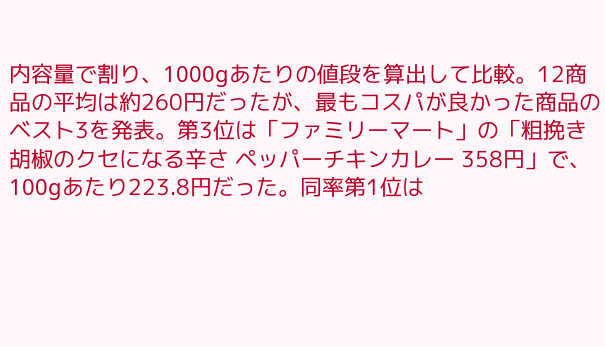内容量で割り、1000gあたりの値段を算出して比較。12商品の平均は約260円だったが、最もコスパが良かった商品のベスト3を発表。第3位は「ファミリーマート」の「粗挽き胡椒のクセになる辛さ ペッパーチキンカレー 358円」で、100gあたり223.8円だった。同率第1位は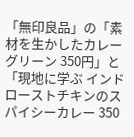「無印良品」の「素材を生かしたカレー グリーン 350円」と「現地に学ぶ インド ローストチキンのスパイシーカレー 350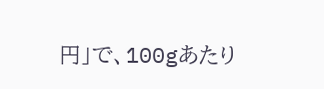円」で、100gあたり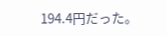194.4円だった。